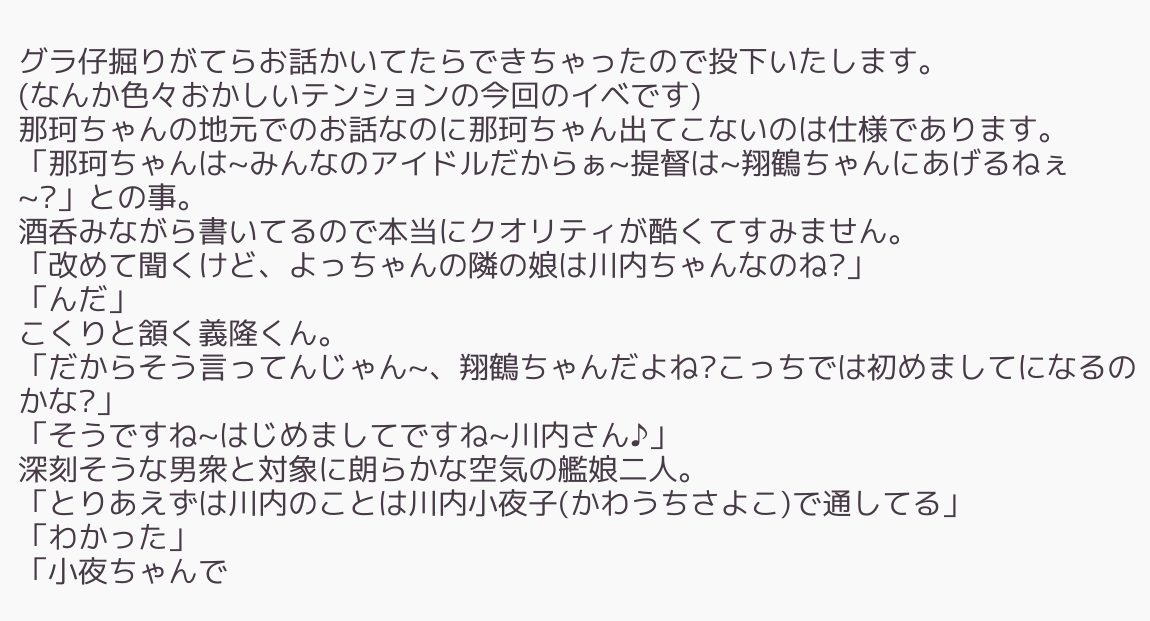グラ仔掘りがてらお話かいてたらできちゃったので投下いたします。
(なんか色々おかしいテンションの今回のイベです)
那珂ちゃんの地元でのお話なのに那珂ちゃん出てこないのは仕様であります。
「那珂ちゃんは~みんなのアイドルだからぁ~提督は~翔鶴ちゃんにあげるねぇ~?」との事。
酒呑みながら書いてるので本当にクオリティが酷くてすみません。
「改めて聞くけど、よっちゃんの隣の娘は川内ちゃんなのね?」
「んだ」
こくりと頷く義隆くん。
「だからそう言ってんじゃん~、翔鶴ちゃんだよね?こっちでは初めましてになるのかな?」
「そうですね~はじめましてですね~川内さん♪」
深刻そうな男衆と対象に朗らかな空気の艦娘二人。
「とりあえずは川内のことは川内小夜子(かわうちさよこ)で通してる」
「わかった」
「小夜ちゃんで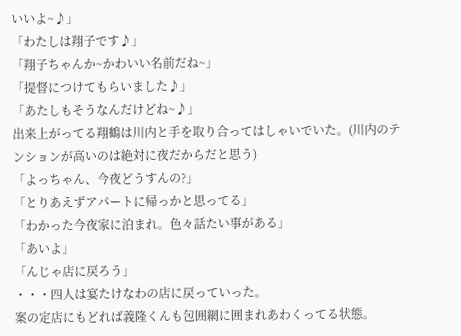いいよ~♪」
「わたしは翔子です♪」
「翔子ちゃんか~かわいい名前だね~」
「提督につけてもらいました♪」
「あたしもそうなんだけどね~♪」
出来上がってる翔鶴は川内と手を取り合ってはしゃいでいた。(川内のテンションが高いのは絶対に夜だからだと思う)
「よっちゃん、今夜どうすんの?」
「とりあえずアパートに帰っかと思ってる」
「わかった今夜家に泊まれ。色々話たい事がある」
「あいよ」
「んじゃ店に戻ろう」
・・・四人は宴たけなわの店に戻っていった。
案の定店にもどれば義隆くんも包囲網に囲まれあわくってる状態。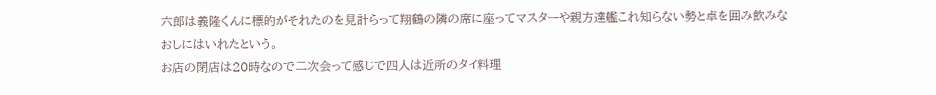六郎は義隆くんに標的がそれたのを見計らって翔鶴の隣の席に座ってマスターや親方達艦これ知らない勢と卓を囲み飲みなおしにはいれたという。
お店の閉店は20時なので二次会って感じで四人は近所のタイ料理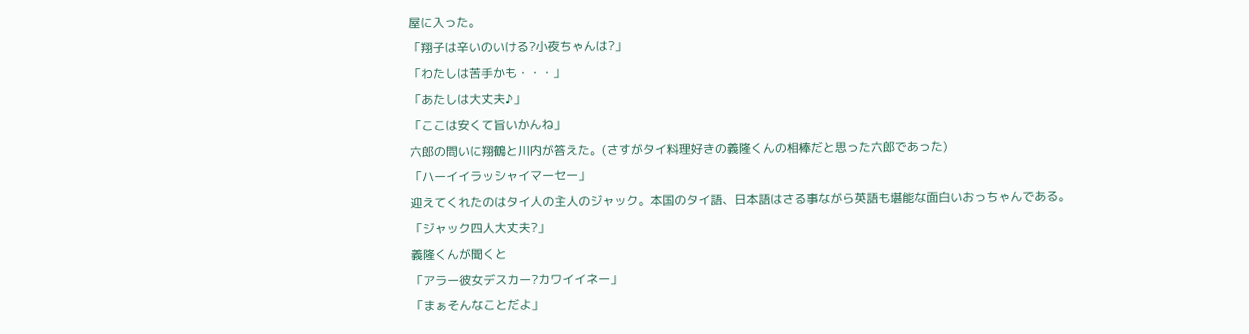屋に入った。
「翔子は辛いのいける?小夜ちゃんは?」
「わたしは苦手かも・・・」
「あたしは大丈夫♪」
「ここは安くて旨いかんね」
六郎の問いに翔鶴と川内が答えた。(さすがタイ料理好きの義隆くんの相棒だと思った六郎であった)
「ハーイイラッシャイマーセー」
迎えてくれたのはタイ人の主人のジャック。本国のタイ語、日本語はさる事ながら英語も堪能な面白いおっちゃんである。
「ジャック四人大丈夫?」
義隆くんが聞くと
「アラー彼女デスカー?カワイイネー」
「まぁそんなことだよ」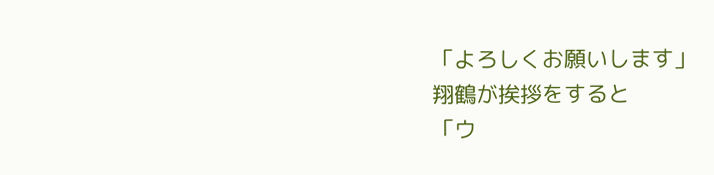「よろしくお願いします」
翔鶴が挨拶をすると
「ウ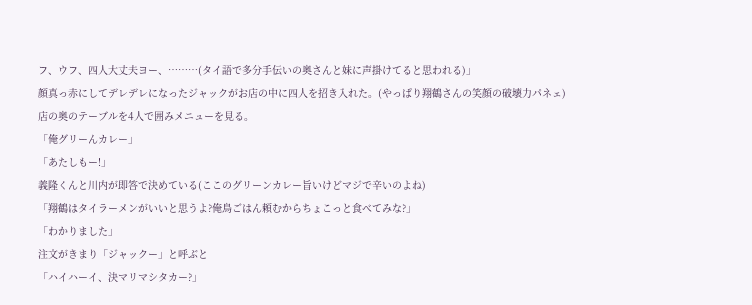フ、ウフ、四人大丈夫ヨー、………(タイ語で多分手伝いの奥さんと妹に声掛けてると思われる)」
顔真っ赤にしてデレデレになったジャックがお店の中に四人を招き入れた。(やっぱり翔鶴さんの笑顔の破壊力パネェ)
店の奥のテーブルを4人で囲みメニューを見る。
「俺グリーんカレー」
「あたしもー!」
義隆くんと川内が即答で決めている(ここのグリーンカレー旨いけどマジで辛いのよね)
「翔鶴はタイラーメンがいいと思うよ?俺鳥ごはん頼むからちょこっと食べてみな?」
「わかりました」
注文がきまり「ジャックー」と呼ぶと
「ハイハーイ、決マリマシタカー?」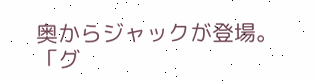奥からジャックが登場。
「グ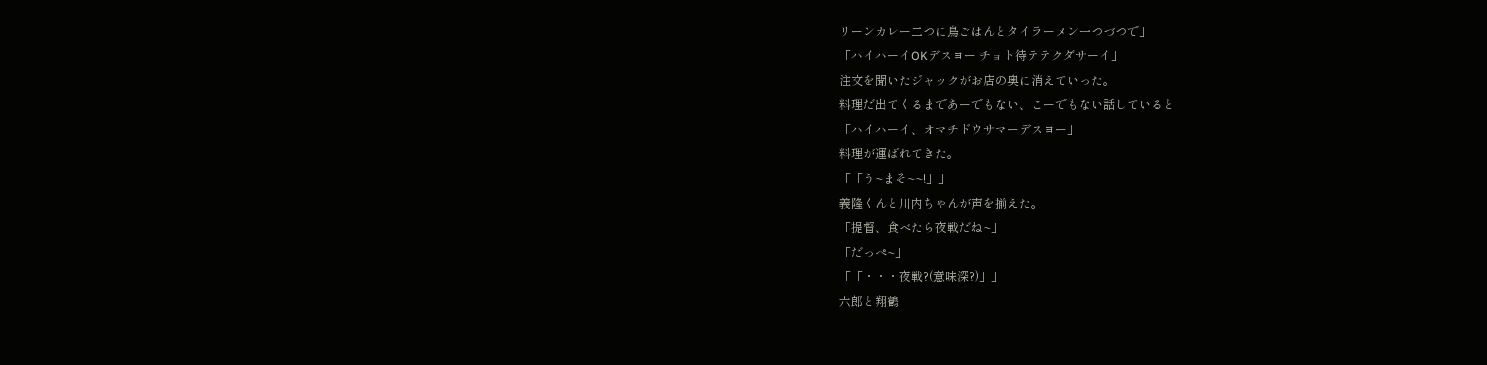リーンカレー二つに鳥ごはんとタイラーメン一つづつで」
「ハイハーイOKデスヨー チョト待テテクダサーイ」
注文を聞いたジャックがお店の奥に消えていった。
料理だ出てくるまであーでもない、こーでもない話していると
「ハイハーイ、オマチドウサマーデスヨー」
料理が運ばれてきた。
「「う~まそ~~!」」
義隆くんと川内ちゃんが声を揃えた。
「提督、食べたら夜戦だね~」
「だっぺ~」
「「・・・夜戦?(意味深?)」」
六郎と翔鶴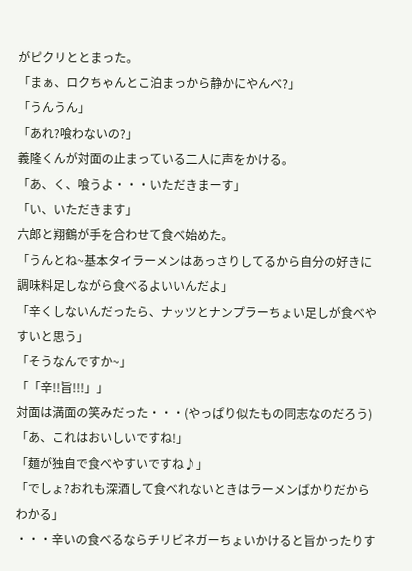がピクリととまった。
「まぁ、ロクちゃんとこ泊まっから静かにやんべ?」
「うんうん」
「あれ?喰わないの?」
義隆くんが対面の止まっている二人に声をかける。
「あ、く、喰うよ・・・いただきまーす」
「い、いただきます」
六郎と翔鶴が手を合わせて食べ始めた。
「うんとね~基本タイラーメンはあっさりしてるから自分の好きに調味料足しながら食べるよいいんだよ」
「辛くしないんだったら、ナッツとナンプラーちょい足しが食べやすいと思う」
「そうなんですか~」
「「辛!!旨!!!」」
対面は満面の笑みだった・・・(やっぱり似たもの同志なのだろう)
「あ、これはおいしいですね!」
「麺が独自で食べやすいですね♪」
「でしょ?おれも深酒して食べれないときはラーメンばかりだからわかる」
・・・辛いの食べるならチリビネガーちょいかけると旨かったりす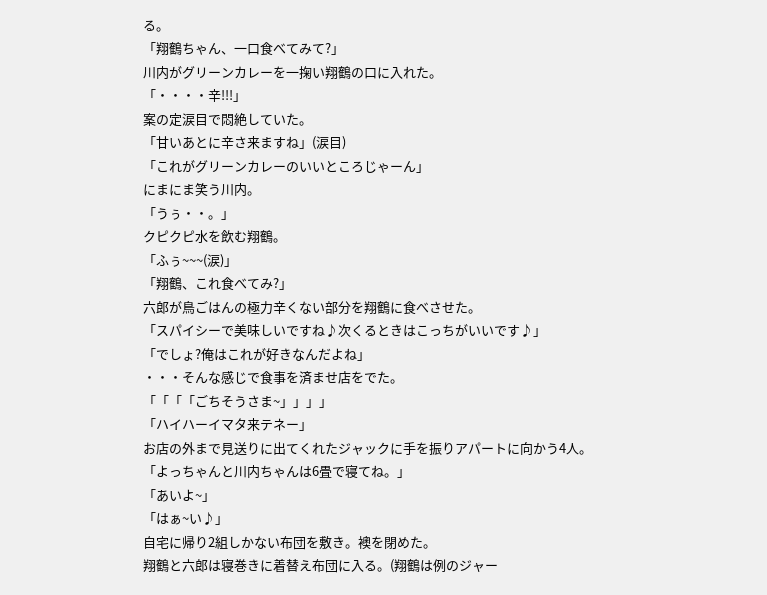る。
「翔鶴ちゃん、一口食べてみて?」
川内がグリーンカレーを一掬い翔鶴の口に入れた。
「・・・・辛!!!」
案の定涙目で悶絶していた。
「甘いあとに辛さ来ますね」(涙目)
「これがグリーンカレーのいいところじゃーん」
にまにま笑う川内。
「うぅ・・。」
クピクピ水を飲む翔鶴。
「ふぅ~~~(涙)」
「翔鶴、これ食べてみ?」
六郎が鳥ごはんの極力辛くない部分を翔鶴に食べさせた。
「スパイシーで美味しいですね♪次くるときはこっちがいいです♪」
「でしょ?俺はこれが好きなんだよね」
・・・そんな感じで食事を済ませ店をでた。
「「「「ごちそうさま~」」」」
「ハイハーイマタ来テネー」
お店の外まで見送りに出てくれたジャックに手を振りアパートに向かう4人。
「よっちゃんと川内ちゃんは6畳で寝てね。」
「あいよ~」
「はぁ~い♪」
自宅に帰り2組しかない布団を敷き。襖を閉めた。
翔鶴と六郎は寝巻きに着替え布団に入る。(翔鶴は例のジャー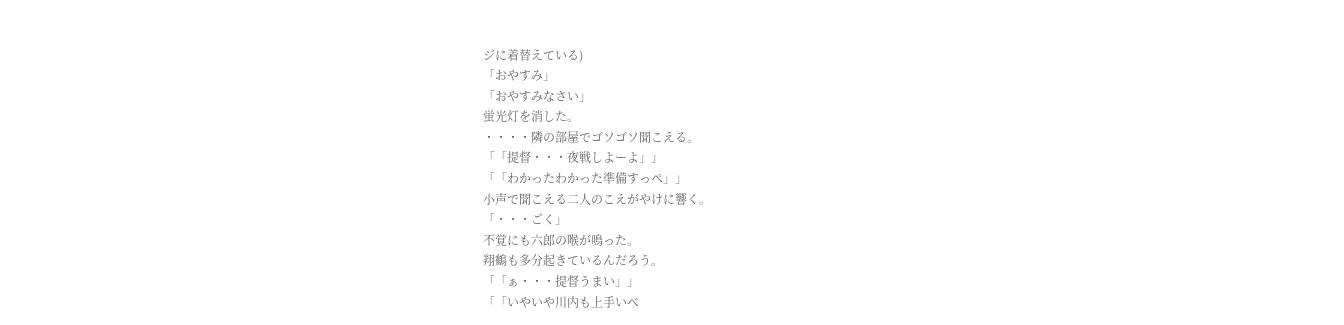ジに着替えている)
「おやすみ」
「おやすみなさい」
蛍光灯を消した。
・・・・隣の部屋でゴソゴソ聞こえる。
「「提督・・・夜戦しよーよ」」
「「わかったわかった準備すっぺ」」
小声で聞こえる二人のこえがやけに響く。
「・・・ごく」
不覚にも六郎の喉が鳴った。
翔鶴も多分起きているんだろう。
「「ぁ・・・提督うまい」」
「「いやいや川内も上手いべ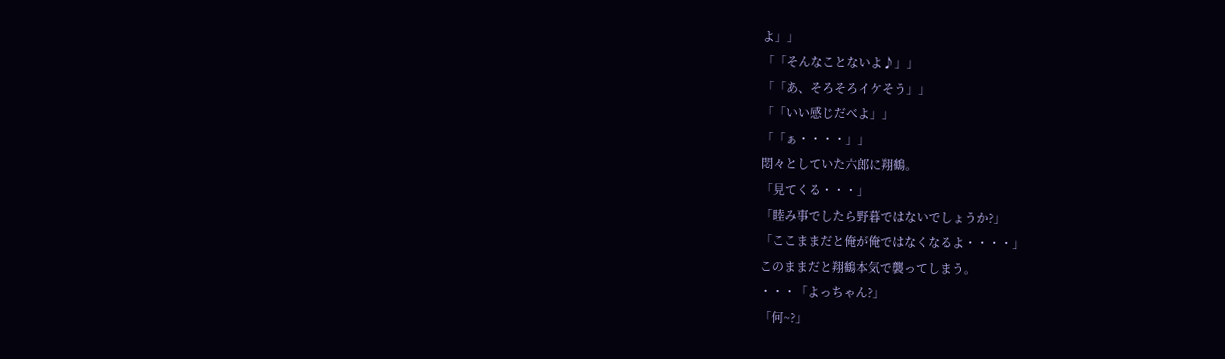よ」」
「「そんなことないよ♪」」
「「あ、そろそろイケそう」」
「「いい感じだべよ」」
「「ぁ・・・・」」
悶々としていた六郎に翔鶴。
「見てくる・・・」
「睦み事でしたら野暮ではないでしょうか?」
「ここままだと俺が俺ではなくなるよ・・・・」
このままだと翔鶴本気で襲ってしまう。
・・・「よっちゃん?」
「何~?」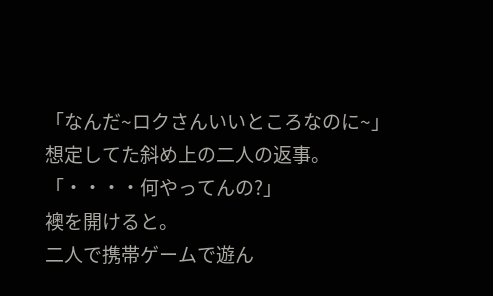「なんだ~ロクさんいいところなのに~」
想定してた斜め上の二人の返事。
「・・・・何やってんの?」
襖を開けると。
二人で携帯ゲームで遊ん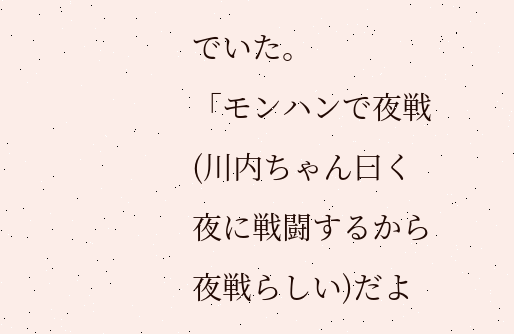でいた。
「モンハンで夜戦(川内ちゃん曰く夜に戦闘するから夜戦らしい)だよ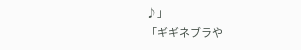♪」
「ギギネブラや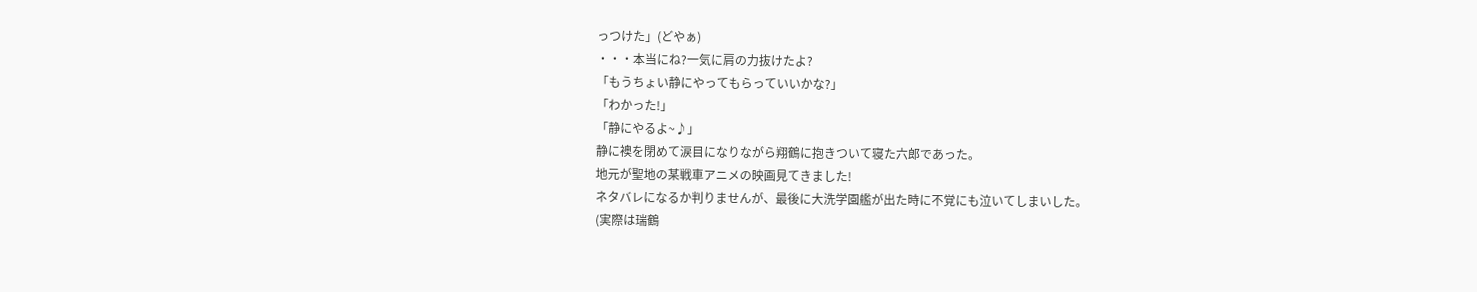っつけた」(どやぁ)
・・・本当にね?一気に肩の力抜けたよ?
「もうちょい静にやってもらっていいかな?」
「わかった!」
「静にやるよ~♪」
静に襖を閉めて涙目になりながら翔鶴に抱きついて寝た六郎であった。
地元が聖地の某戦車アニメの映画見てきました!
ネタバレになるか判りませんが、最後に大洗学園艦が出た時に不覚にも泣いてしまいした。
(実際は瑞鶴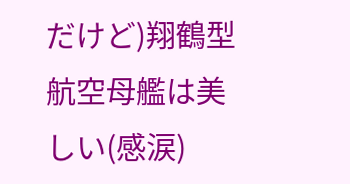だけど)翔鶴型航空母艦は美しい(感涙)